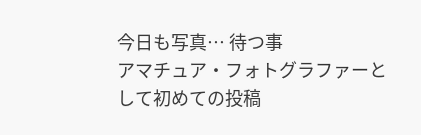今日も写真… 待つ事
アマチュア・フォトグラファーとして初めての投稿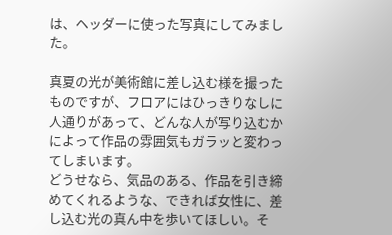は、ヘッダーに使った写真にしてみました。

真夏の光が美術館に差し込む様を撮ったものですが、フロアにはひっきりなしに人通りがあって、どんな人が写り込むかによって作品の雰囲気もガラッと変わってしまいます。
どうせなら、気品のある、作品を引き締めてくれるような、できれば女性に、差し込む光の真ん中を歩いてほしい。そ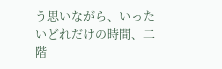う思いながら、いったいどれだけの時間、二階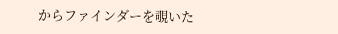からファインダーを覗いた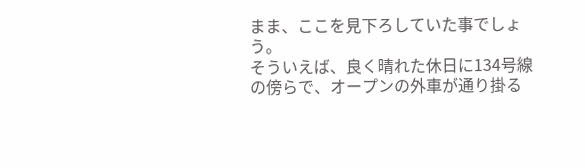まま、ここを見下ろしていた事でしょう。
そういえば、良く晴れた休日に134号線の傍らで、オープンの外車が通り掛る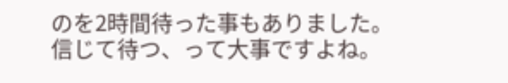のを2時間待った事もありました。
信じて待つ、って大事ですよね。